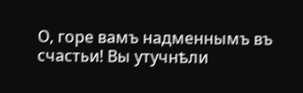О, горе вамъ надменнымъ въ счастьи! Вы утучнѣли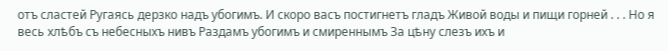отъ сластей Ругаясь дерзко надъ убогимъ. И скоро васъ постигнетъ гладъ Живой воды и пищи горней . . . Но я весь хлѣбъ съ небесныхъ нивъ Раздамъ убогимъ и смиреннымъ За цѣну слезъ ихъ и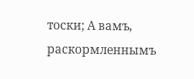тоски; А вамъ, раскормленнымъ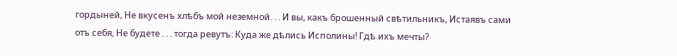гордыней, Не вкусенъ хлѣбъ мой неземной. . . И вы, какъ брошенный свѣтильникъ, Истаявъ сами отъ себя, Не будете . . . тогда ревутъ: Куда же дѣлись Исполины! Гдѣ ихъ мечты?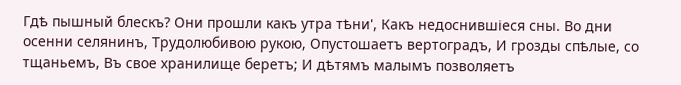Гдѣ пышный блескъ? Они прошли какъ утра тѣни', Какъ недоснившіеся сны. Во дни осенни селянинъ, Трудолюбивою рукою, Опустошаетъ вертоградъ, И грозды спѣлые, со тщаньемъ, Въ свое хранилище беретъ; И дѣтямъ малымъ позволяетъ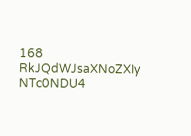168
RkJQdWJsaXNoZXIy NTc0NDU4